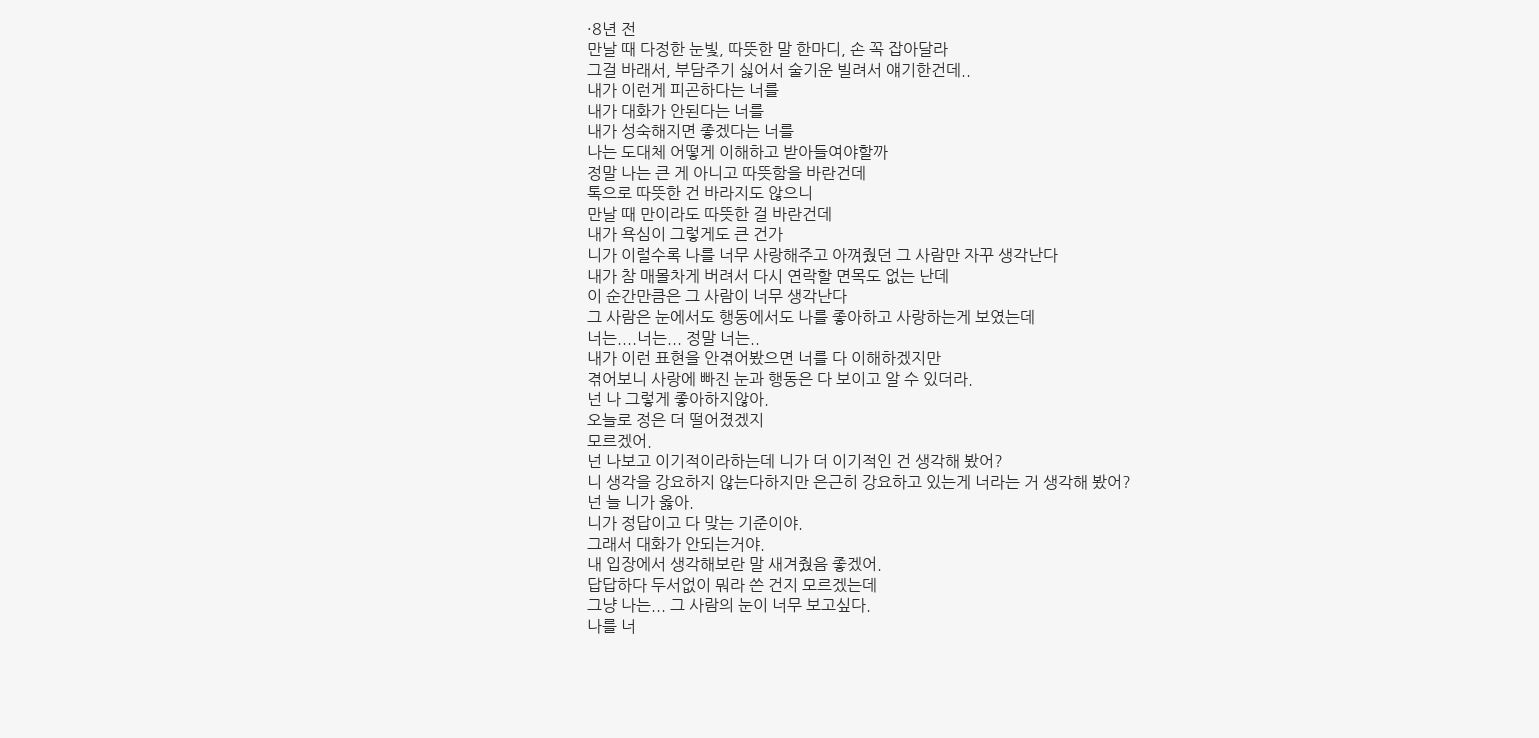·8년 전
만날 때 다정한 눈빛, 따뜻한 말 한마디, 손 꼭 잡아달라
그걸 바래서, 부담주기 싫어서 술기운 빌려서 얘기한건데..
내가 이런게 피곤하다는 너를
내가 대화가 안된다는 너를
내가 성숙해지면 좋겠다는 너를
나는 도대체 어떻게 이해하고 받아들여야할까
정말 나는 큰 게 아니고 따뜻함을 바란건데
톡으로 따뜻한 건 바라지도 않으니
만날 때 만이라도 따뜻한 걸 바란건데
내가 욕심이 그렇게도 큰 건가
니가 이럴수록 나를 너무 사랑해주고 아껴줬던 그 사람만 자꾸 생각난다
내가 참 매몰차게 버려서 다시 연락할 면목도 없는 난데
이 순간만큼은 그 사람이 너무 생각난다
그 사람은 눈에서도 행동에서도 나를 좋아하고 사랑하는게 보였는데
너는....너는... 정말 너는..
내가 이런 표현을 안겪어봤으면 너를 다 이해하겠지만
겪어보니 사랑에 빠진 눈과 행동은 다 보이고 알 수 있더라.
넌 나 그렇게 좋아하지않아.
오늘로 정은 더 떨어졌겠지
모르겠어.
넌 나보고 이기적이라하는데 니가 더 이기적인 건 생각해 봤어?
니 생각을 강요하지 않는다하지만 은근히 강요하고 있는게 너라는 거 생각해 봤어?
넌 늘 니가 옳아.
니가 정답이고 다 맞는 기준이야.
그래서 대화가 안되는거야.
내 입장에서 생각해보란 말 새겨줬음 좋겠어.
답답하다 두서없이 뭐라 쓴 건지 모르겠는데
그냥 나는... 그 사람의 눈이 너무 보고싶다.
나를 너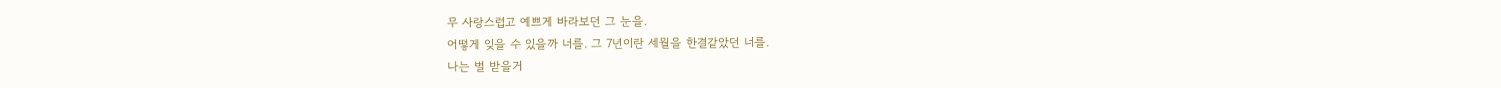무 사랑스럽고 예쁘게 바라보던 그 눈을.
어떻게 잊을 수 있을까 너를. 그 7년이란 세월을 한결같았던 너를.
나는 벌 받을거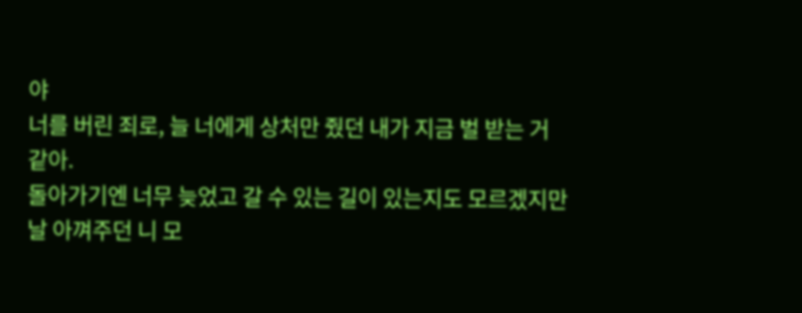야
너를 버린 죄로, 늘 너에게 상처만 줬던 내가 지금 벌 받는 거 같아.
돌아가기엔 너무 늦었고 갈 수 있는 길이 있는지도 모르겠지만
날 아껴주던 니 모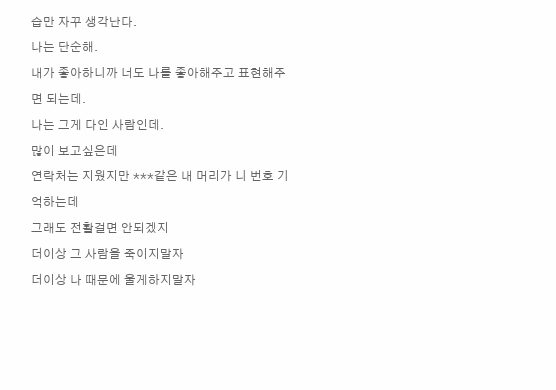습만 자꾸 생각난다.
나는 단순해.
내가 좋아하니까 너도 나를 좋아해주고 표현해주면 되는데.
나는 그게 다인 사람인데.
많이 보고싶은데
연락처는 지웠지만 ***같은 내 머리가 니 번호 기억하는데
그래도 전활걸면 안되겠지
더이상 그 사람을 죽이지말자
더이상 나 때문에 울게하지말자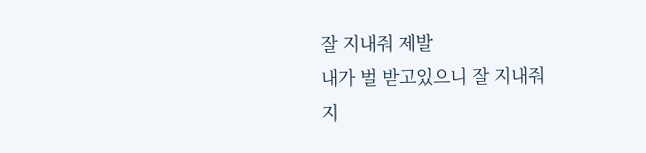잘 지내줘 제발
내가 벌 받고있으니 잘 지내줘
지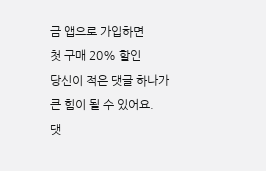금 앱으로 가입하면
첫 구매 20% 할인
당신이 적은 댓글 하나가
큰 힘이 될 수 있어요.
댓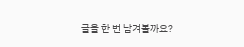글을 한 번 남겨볼까요?